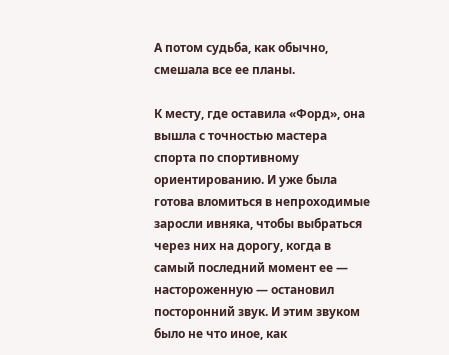А потом судьба, как обычно, смешала все ее планы.

К месту, где оставила «Форд», она вышла с точностью мастера спорта по спортивному ориентированию. И уже была готова вломиться в непроходимые заросли ивняка, чтобы выбраться через них на дорогу, когда в самый последний момент ее — настороженную — остановил посторонний звук. И этим звуком было не что иное, как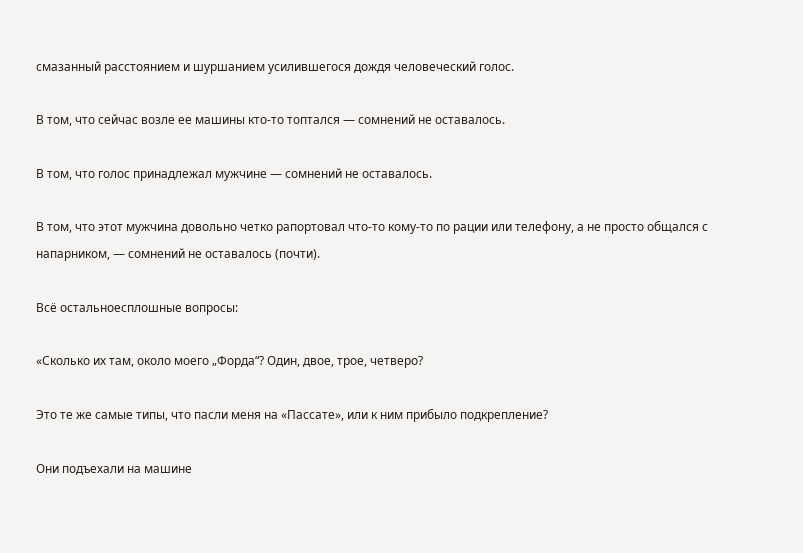смазанный расстоянием и шуршанием усилившегося дождя человеческий голос.

В том, что сейчас возле ее машины кто-то топтался — сомнений не оставалось.

В том, что голос принадлежал мужчине — сомнений не оставалось.

В том, что этот мужчина довольно четко рапортовал что-то кому-то по рации или телефону, а не просто общался с напарником, — сомнений не оставалось (почти).

Всё остальноесплошные вопросы:

«Сколько их там, около моего „Форда“? Один, двое, трое, четверо?

Это те же самые типы, что пасли меня на «Пассате», или к ним прибыло подкрепление?

Они подъехали на машине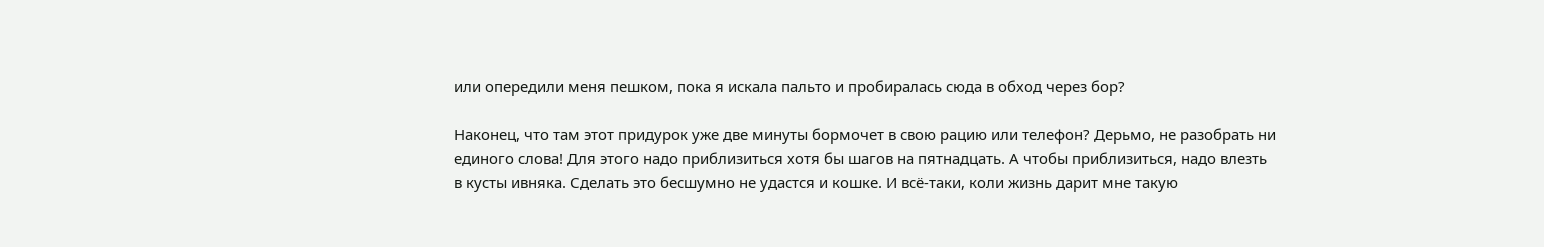или опередили меня пешком, пока я искала пальто и пробиралась сюда в обход через бор?

Наконец, что там этот придурок уже две минуты бормочет в свою рацию или телефон? Дерьмо, не разобрать ни единого слова! Для этого надо приблизиться хотя бы шагов на пятнадцать. А чтобы приблизиться, надо влезть в кусты ивняка. Сделать это бесшумно не удастся и кошке. И всё-таки, коли жизнь дарит мне такую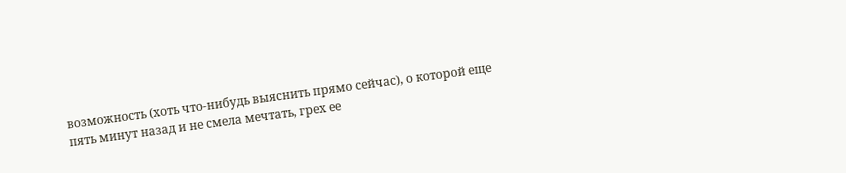возможность (хоть что-нибудь выяснить прямо сейчас), о которой еще пять минут назад и не смела мечтать, грех ее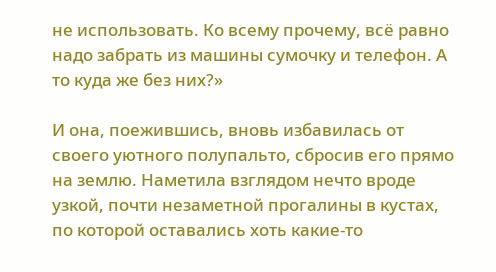не использовать. Ко всему прочему, всё равно надо забрать из машины сумочку и телефон. А то куда же без них?»

И она, поежившись, вновь избавилась от своего уютного полупальто, сбросив его прямо на землю. Наметила взглядом нечто вроде узкой, почти незаметной прогалины в кустах, по которой оставались хоть какие-то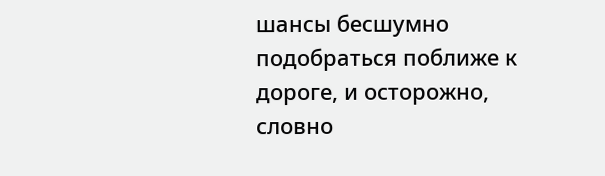шансы бесшумно подобраться поближе к дороге, и осторожно, словно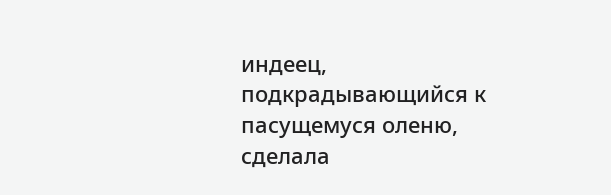индеец, подкрадывающийся к пасущемуся оленю, сделала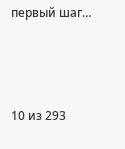первый шаг…



10 из 293